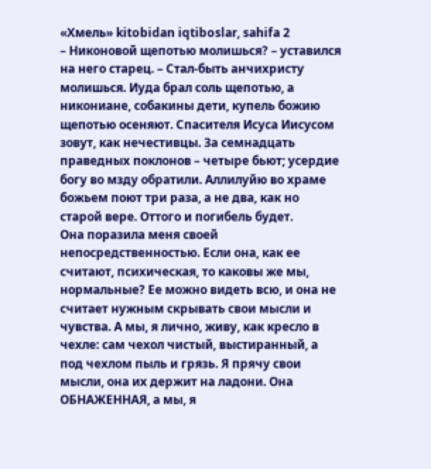«Хмель» kitobidan iqtiboslar, sahifa 2
– Никоновой щепотью молишься? – уставился на него старец. – Стал-быть анчихристу молишься. Иуда брал соль щепотью, а никониане, собакины дети, купель божию щепотью осеняют. Спасителя Исуса Иисусом зовут, как нечестивцы. За семнадцать праведных поклонов – четыре бьют; усердие богу во мзду обратили. Аллилуйю во храме божьем поют три раза, а не два, как но старой вере. Оттого и погибель будет.
Она поразила меня своей непосредственностью. Если она, как ее считают, психическая, то каковы же мы, нормальные? Ее можно видеть всю, и она не считает нужным скрывать свои мысли и чувства. А мы, я лично, живу, как кресло в чехле: сам чехол чистый, выстиранный, а под чехлом пыль и грязь. Я прячу свои мысли, она их держит на ладони. Она ОБНАЖЕННАЯ, а мы, я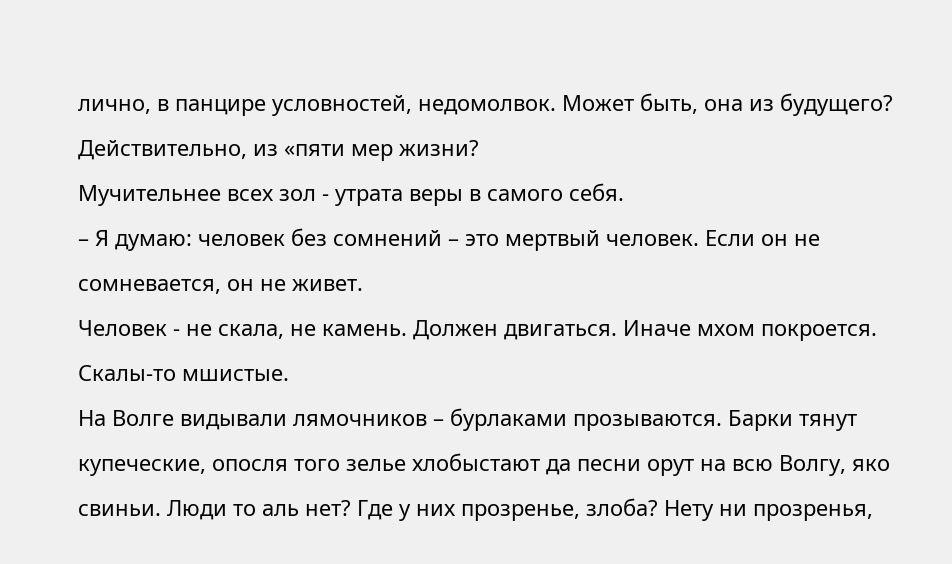лично, в панцире условностей, недомолвок. Может быть, она из будущего? Действительно, из «пяти мер жизни?
Мучительнее всех зол - утрата веры в самого себя.
– Я думаю: человек без сомнений – это мертвый человек. Если он не сомневается, он не живет.
Человек - не скала, не камень. Должен двигаться. Иначе мхом покроется. Скалы-то мшистые.
На Волге видывали лямочников – бурлаками прозываются. Барки тянут купеческие, опосля того зелье хлобыстают да песни орут на всю Волгу, яко свиньи. Люди то аль нет? Где у них прозренье, злоба? Нету ни прозренья,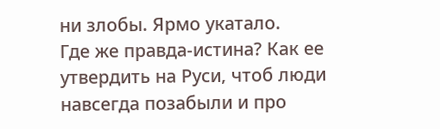ни злобы. Ярмо укатало.
Где же правда-истина? Как ее утвердить на Руси, чтоб люди навсегда позабыли и про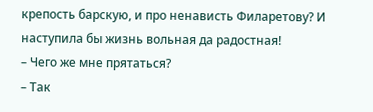крепость барскую, и про ненависть Филаретову? И наступила бы жизнь вольная да радостная!
– Чего же мне прятаться?
– Так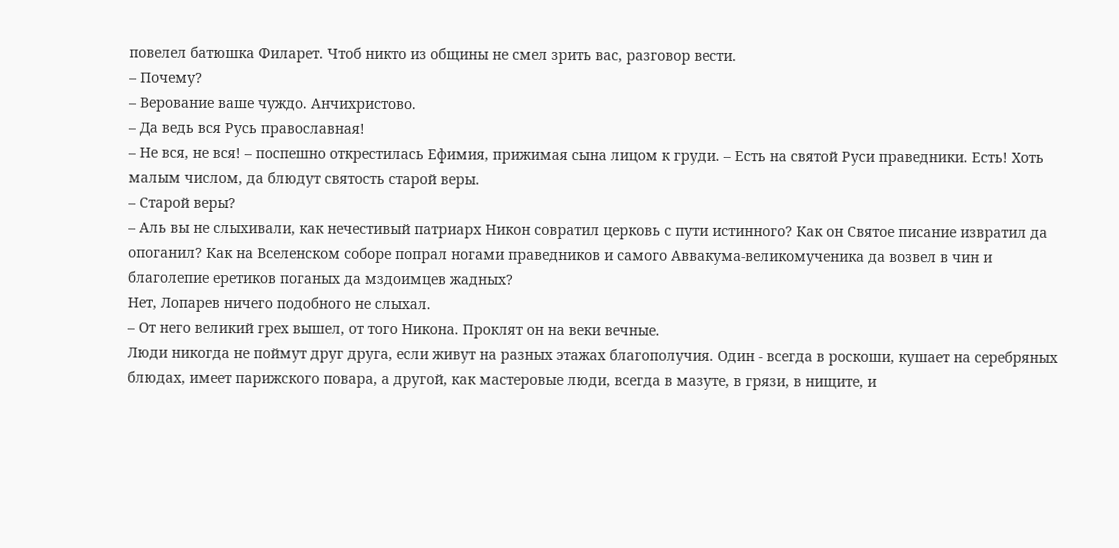повелел батюшка Филарет. Чтоб никто из общины не смел зрить вас, разговор вести.
– Почему?
– Верование ваше чуждо. Анчихристово.
– Да ведь вся Русь православная!
– Не вся, не вся! – поспешно открестилась Ефимия, прижимая сына лицом к груди. – Есть на святой Руси праведники. Есть! Хоть малым числом, да блюдут святость старой веры.
– Старой веры?
– Аль вы не слыхивали, как нечестивый патриарх Никон совратил церковь с пути истинного? Как он Святое писание извратил да опоганил? Как на Вселенском соборе попрал ногами праведников и самого Аввакума-великомученика да возвел в чин и благолепие еретиков поганых да мздоимцев жадных?
Нет, Лопарев ничего подобного не слыхал.
– От него великий грех вышел, от того Никона. Проклят он на веки вечные.
Люди никогда не поймут друг друга, если живут на разных этажах благополучия. Один - всегда в роскоши, кушает на серебряных блюдах, имеет парижского повара, а другой, как мастеровые люди, всегда в мазуте, в грязи, в нищите, и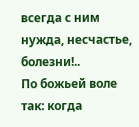всегда с ним нужда, несчастье, болезни!..
По божьей воле так: когда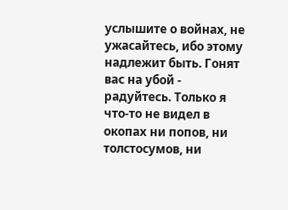услышите о войнах, не ужасайтесь, ибо этому надлежит быть. Гонят вас на убой - радуйтесь. Только я что-то не видел в окопах ни попов, ни толстосумов, ни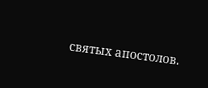святых апостолов.